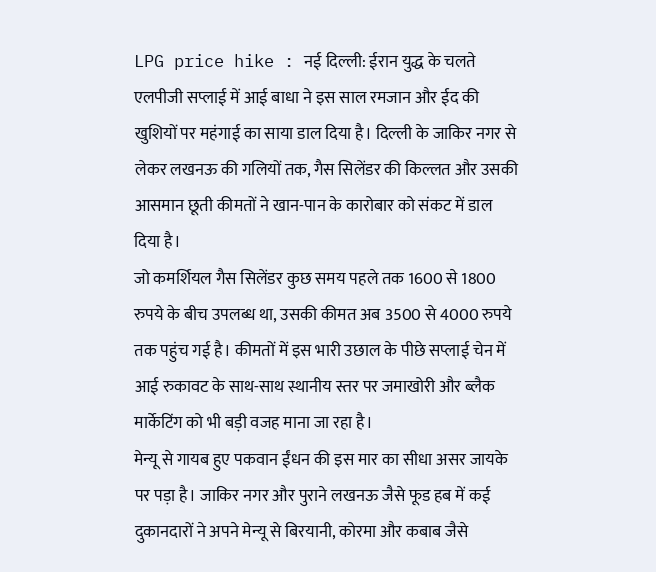LPG price hike : नई दिल्ली: ईरान युद्ध के चलते एलपीजी सप्लाई में आई बाधा ने इस साल रमजान और ईद की खुशियों पर महंगाई का साया डाल दिया है। दिल्ली के जाकिर नगर से लेकर लखनऊ की गलियों तक, गैस सिलेंडर की किल्लत और उसकी आसमान छूती कीमतों ने खान-पान के कारोबार को संकट में डाल दिया है।
जो कमर्शियल गैस सिलेंडर कुछ समय पहले तक 1600 से 1800 रुपये के बीच उपलब्ध था, उसकी कीमत अब 3500 से 4000 रुपये तक पहुंच गई है। कीमतों में इस भारी उछाल के पीछे सप्लाई चेन में आई रुकावट के साथ-साथ स्थानीय स्तर पर जमाखोरी और ब्लैक मार्केटिंग को भी बड़ी वजह माना जा रहा है।
मेन्यू से गायब हुए पकवान ईंधन की इस मार का सीधा असर जायके पर पड़ा है। जाकिर नगर और पुराने लखनऊ जैसे फूड हब में कई दुकानदारों ने अपने मेन्यू से बिरयानी, कोरमा और कबाब जैसे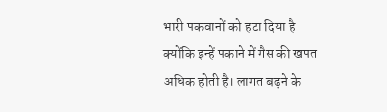भारी पकवानों को हटा दिया है क्योंकि इन्हें पकाने में गैस की खपत अधिक होती है। लागत बढ़ने के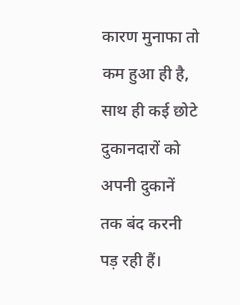कारण मुनाफा तो कम हुआ ही है, साथ ही कई छोटे दुकानदारों को अपनी दुकानें तक बंद करनी पड़ रही हैं।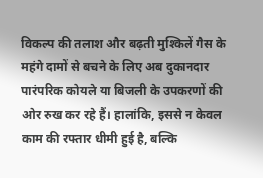विकल्प की तलाश और बढ़ती मुश्किलें गैस के महंगे दामों से बचने के लिए अब दुकानदार पारंपरिक कोयले या बिजली के उपकरणों की ओर रुख कर रहे हैं। हालांकि, इससे न केवल काम की रफ्तार धीमी हुई है, बल्कि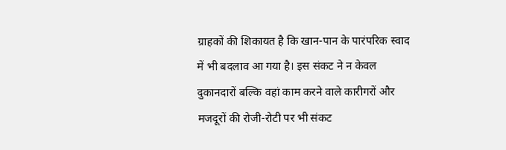ग्राहकों की शिकायत है कि खान-पान के पारंपरिक स्वाद में भी बदलाव आ गया है। इस संकट ने न केवल दुकानदारों बल्कि वहां काम करने वाले कारीगरों और मजदूरों की रोजी-रोटी पर भी संकट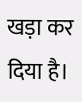खड़ा कर दिया है।